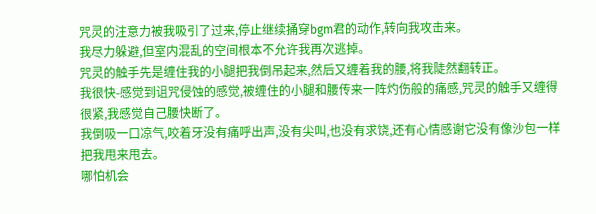咒灵的注意力被我吸引了过来,停止继续捅穿bgm君的动作,转向我攻击来。
我尽力躲避,但室内混乱的空间根本不允许我再次逃掉。
咒灵的触手先是缠住我的小腿把我倒吊起来,然后又缠着我的腰,将我陡然翻转正。
我很快-感觉到诅咒侵蚀的感觉,被缠住的小腿和腰传来一阵灼伤般的痛感,咒灵的触手又缠得很紧,我感觉自己腰快断了。
我倒吸一口凉气,咬着牙没有痛呼出声,没有尖叫,也没有求饶,还有心情感谢它没有像沙包一样把我甩来甩去。
哪怕机会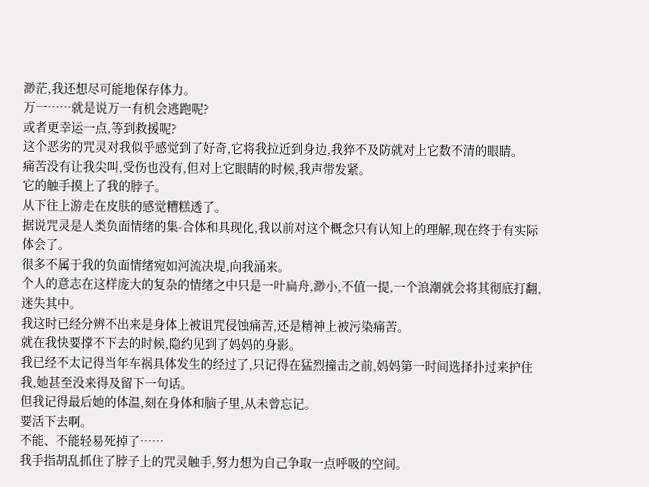渺茫,我还想尽可能地保存体力。
万一……就是说万一有机会逃跑呢?
或者更幸运一点,等到救援呢?
这个恶劣的咒灵对我似乎感觉到了好奇,它将我拉近到身边,我猝不及防就对上它数不清的眼睛。
痛苦没有让我尖叫,受伤也没有,但对上它眼睛的时候,我声带发紧。
它的触手摸上了我的脖子。
从下往上游走在皮肤的感觉糟糕透了。
据说咒灵是人类负面情绪的集-合体和具现化,我以前对这个概念只有认知上的理解,现在终于有实际体会了。
很多不属于我的负面情绪宛如河流决堤,向我涌来。
个人的意志在这样庞大的复杂的情绪之中只是一叶扁舟,渺小,不值一提,一个浪潮就会将其彻底打翻,迷失其中。
我这时已经分辨不出来是身体上被诅咒侵蚀痛苦,还是精神上被污染痛苦。
就在我快要撑不下去的时候,隐约见到了妈妈的身影。
我已经不太记得当年车祸具体发生的经过了,只记得在猛烈撞击之前,妈妈第一时间选择扑过来护住我,她甚至没来得及留下一句话。
但我记得最后她的体温,刻在身体和脑子里,从未曾忘记。
要活下去啊。
不能、不能轻易死掉了……
我手指胡乱抓住了脖子上的咒灵触手,努力想为自己争取一点呼吸的空间。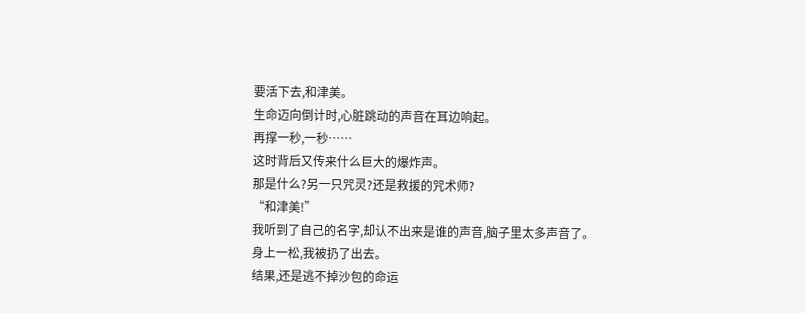要活下去,和津美。
生命迈向倒计时,心脏跳动的声音在耳边响起。
再撑一秒,一秒……
这时背后又传来什么巨大的爆炸声。
那是什么?另一只咒灵?还是救援的咒术师?
“和津美!”
我听到了自己的名字,却认不出来是谁的声音,脑子里太多声音了。
身上一松,我被扔了出去。
结果,还是逃不掉沙包的命运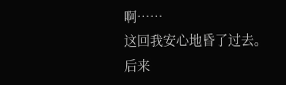啊……
这回我安心地昏了过去。
后来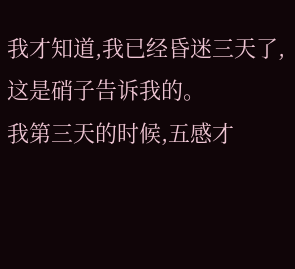我才知道,我已经昏迷三天了,这是硝子告诉我的。
我第三天的时候,五感才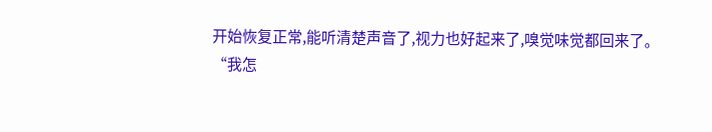开始恢复正常,能听清楚声音了,视力也好起来了,嗅觉味觉都回来了。
“我怎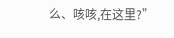么、咳咳,在这里?”